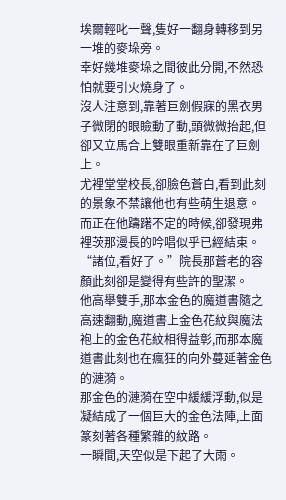埃爾輕叱一聲,隻好一翻身轉移到另一堆的麥垛旁。
幸好幾堆麥垛之間彼此分開,不然恐怕就要引火燒身了。
沒人注意到,靠著巨劍假寐的黑衣男子微閉的眼瞼動了動,頭微微抬起,但卻又立馬合上雙眼重新靠在了巨劍上。
尤裡堂堂校長,卻臉色蒼白,看到此刻的景象不禁讓他也有些萌生退意。
而正在他躊躇不定的時候,卻發現弗裡茨那漫長的吟唱似乎已經結束。
“諸位,看好了。”院長那蒼老的容顏此刻卻是變得有些許的聖潔。
他高舉雙手,那本金色的魔道書隨之高速翻動,魔道書上金色花紋與魔法袍上的金色花紋相得益彰,而那本魔道書此刻也在瘋狂的向外蔓延著金色的漣漪。
那金色的漣漪在空中緩緩浮動,似是凝結成了一個巨大的金色法陣,上面篆刻著各種繁雜的紋路。
一瞬間,天空似是下起了大雨。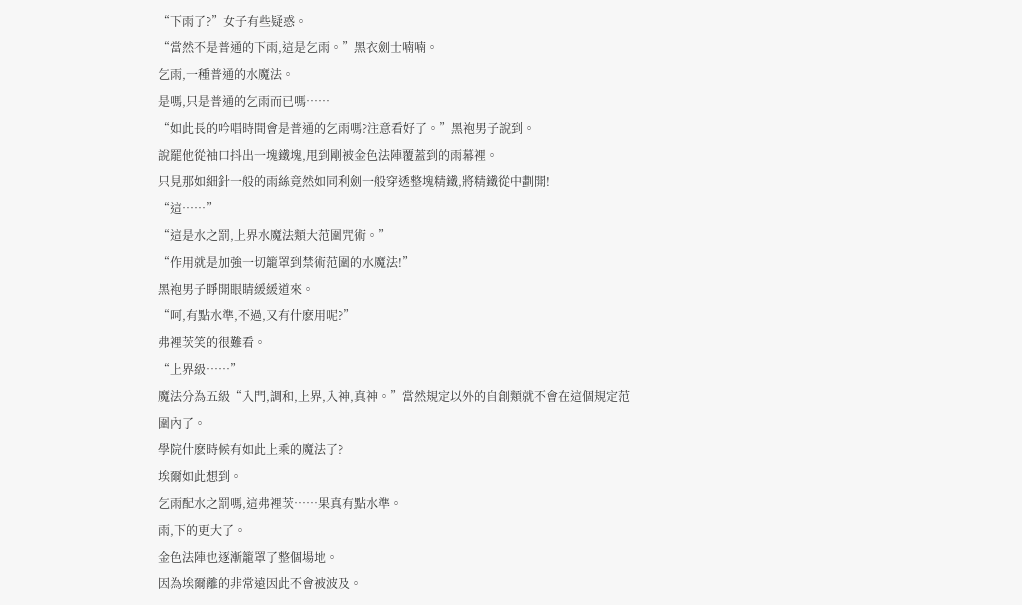“下雨了?”女子有些疑惑。
“當然不是普通的下雨,這是乞雨。”黑衣劍士喃喃。
乞雨,一種普通的水魔法。
是嗎,只是普通的乞雨而已嗎……
“如此長的吟唱時間會是普通的乞雨嗎?注意看好了。”黑袍男子說到。
說罷他從袖口抖出一塊鐵塊,甩到剛被金色法陣覆蓋到的雨幕裡。
只見那如細針一般的雨絲竟然如同利劍一般穿透整塊精鐵,將精鐵從中劃開!
“這……”
“這是水之罰,上界水魔法類大范圍咒術。”
“作用就是加強一切籠罩到禁術范圍的水魔法!”
黑袍男子睜開眼睛緩緩道來。
“呵,有點水準,不過,又有什麽用呢?”
弗裡茨笑的很難看。
“上界級……”
魔法分為五級“入門,調和,上界,入神,真神。”當然規定以外的自創類就不會在這個規定范圍內了。
學院什麽時候有如此上乘的魔法了?
埃爾如此想到。
乞雨配水之罰嗎,這弗裡茨……果真有點水準。
雨,下的更大了。
金色法陣也逐漸籠罩了整個場地。
因為埃爾離的非常遠因此不會被波及。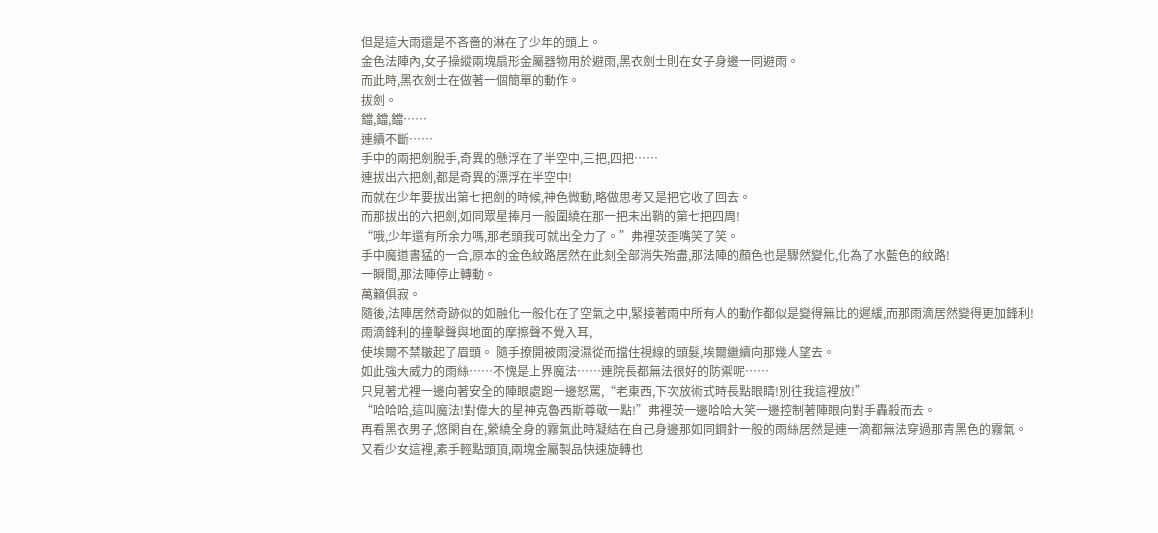但是這大雨還是不吝嗇的淋在了少年的頭上。
金色法陣內,女子操縱兩塊扇形金屬器物用於避雨,黑衣劍士則在女子身邊一同避雨。
而此時,黑衣劍士在做著一個簡單的動作。
拔劍。
鐺,鐺,鐺……
連續不斷……
手中的兩把劍脫手,奇異的懸浮在了半空中,三把,四把……
連拔出六把劍,都是奇異的漂浮在半空中!
而就在少年要拔出第七把劍的時候,神色微動,略做思考又是把它收了回去。
而那拔出的六把劍,如同眾星捧月一般圍繞在那一把未出鞘的第七把四周!
“哦,少年還有所余力嗎,那老頭我可就出全力了。”弗裡茨歪嘴笑了笑。
手中魔道書猛的一合,原本的金色紋路居然在此刻全部消失殆盡,那法陣的顏色也是驟然變化,化為了水藍色的紋路!
一瞬間,那法陣停止轉動。
萬籟俱寂。
隨後,法陣居然奇跡似的如融化一般化在了空氣之中,緊接著雨中所有人的動作都似是變得無比的遲緩,而那雨滴居然變得更加鋒利!
雨滴鋒利的撞擊聲與地面的摩擦聲不覺入耳,
使埃爾不禁皺起了眉頭。 隨手撩開被雨浸濕從而擋住視線的頭髮,埃爾繼續向那幾人望去。
如此強大威力的雨絲……不愧是上界魔法……連院長都無法很好的防禦呢……
只見著尤裡一邊向著安全的陣眼處跑一邊怒罵,“老東西,下次放術式時長點眼睛!別往我這裡放!”
“哈哈哈,這叫魔法!對偉大的星神克魯西斯尊敬一點!”弗裡茨一邊哈哈大笑一邊控制著陣眼向對手轟殺而去。
再看黑衣男子,悠閑自在,縈繞全身的霧氣此時凝結在自己身邊那如同鋼針一般的雨絲居然是連一滴都無法穿過那青黑色的霧氣。
又看少女這裡,素手輕點頭頂,兩塊金屬製品快速旋轉也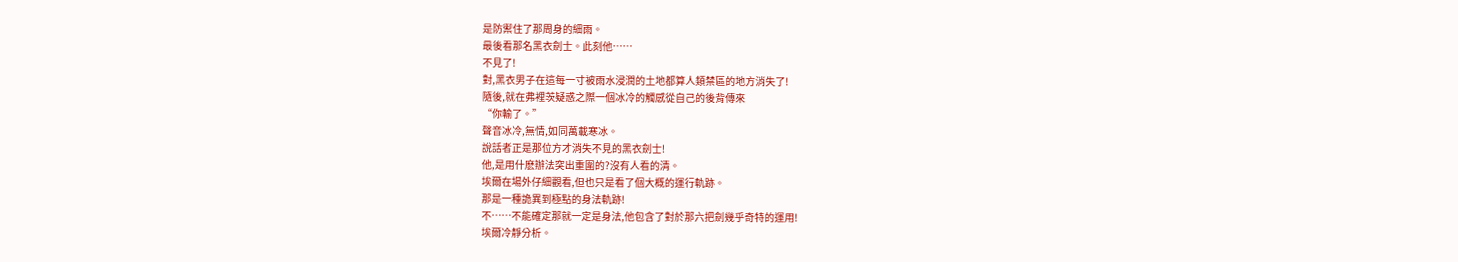是防禦住了那周身的細雨。
最後看那名黑衣劍士。此刻他……
不見了!
對,黑衣男子在這每一寸被雨水浸潤的土地都算人類禁區的地方消失了!
隨後,就在弗裡茨疑惑之際一個冰冷的觸感從自己的後背傳來
“你輸了。”
聲音冰冷,無情,如同萬載寒冰。
說話者正是那位方才消失不見的黑衣劍士!
他,是用什麽辦法突出重圍的?沒有人看的清。
埃爾在場外仔細觀看,但也只是看了個大概的運行軌跡。
那是一種詭異到極點的身法軌跡!
不……不能確定那就一定是身法,他包含了對於那六把劍幾乎奇特的運用!
埃爾冷靜分析。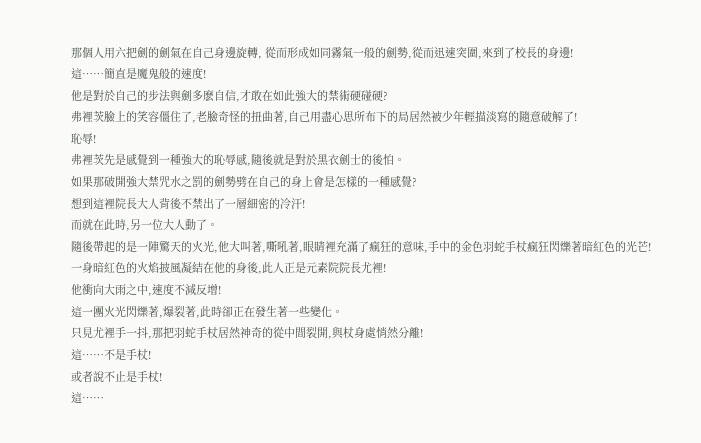那個人用六把劍的劍氣在自己身邊旋轉, 從而形成如同霧氣一般的劍勢,從而迅速突圍,來到了校長的身邊!
這……簡直是魔鬼般的速度!
他是對於自己的步法與劍多麽自信,才敢在如此強大的禁術硬碰硬?
弗裡茨臉上的笑容僵住了,老臉奇怪的扭曲著,自己用盡心思所布下的局居然被少年輕描淡寫的隨意破解了!
恥辱!
弗裡茨先是感覺到一種強大的恥辱感,隨後就是對於黑衣劍士的後怕。
如果那破開強大禁咒水之罰的劍勢劈在自己的身上會是怎樣的一種感覺?
想到這裡院長大人背後不禁出了一層細密的冷汗!
而就在此時,另一位大人動了。
隨後帶起的是一陣驚天的火光,他大叫著,嘶吼著,眼睛裡充滿了瘋狂的意味,手中的金色羽蛇手杖瘋狂閃爍著暗紅色的光芒!
一身暗紅色的火焰披風凝結在他的身後,此人正是元素院院長尤裡!
他衝向大雨之中,速度不減反增!
這一團火光閃爍著,爆裂著,此時卻正在發生著一些變化。
只見尤裡手一抖,那把羽蛇手杖居然神奇的從中間裂開,與杖身處悄然分離!
這……不是手杖!
或者說不止是手杖!
這……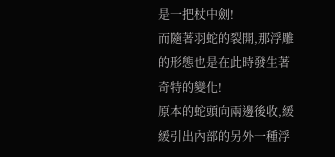是一把杖中劍!
而隨著羽蛇的裂開,那浮雕的形態也是在此時發生著奇特的變化!
原本的蛇頭向兩邊後收,緩緩引出內部的另外一種浮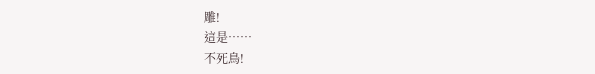雕!
這是……
不死鳥!